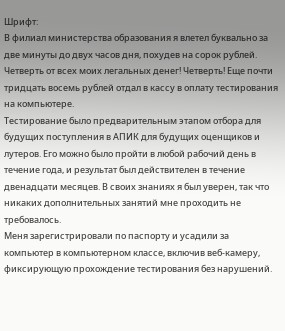Шрифт:
В филиал министерства образования я влетел буквально за две минуты до двух часов дня, похудев на сорок рублей. Четверть от всех моих легальных денег! Четверть! Еще почти тридцать восемь рублей отдал в кассу в оплату тестирования на компьютере.
Тестирование было предварительным этапом отбора для будущих поступления в АПИК для будущих оценщиков и лутеров. Его можно было пройти в любой рабочий день в течение года, и результат был действителен в течение двенадцати месяцев. В своих знаниях я был уверен, так что никаких дополнительных занятий мне проходить не требовалось.
Меня зарегистрировали по паспорту и усадили за компьютер в компьютерном классе, включив веб-камеру, фиксирующую прохождение тестирования без нарушений.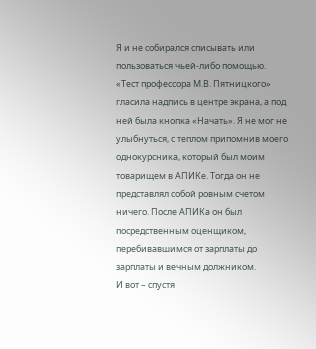Я и не собирался списывать или пользоваться чьей-либо помощью.
«Тест профессора М.В. Пятницкого» гласила надпись в центре экрана, а под ней была кнопка «Начать». Я не мог не улыбнуться, с теплом припомнив моего однокурсника, который был моим товарищем в АПИКе. Тогда он не представлял собой ровным счетом ничего. После АПИКа он был посредственным оценщиком, перебивавшимся от зарплаты до зарплаты и вечным должником.
И вот – спустя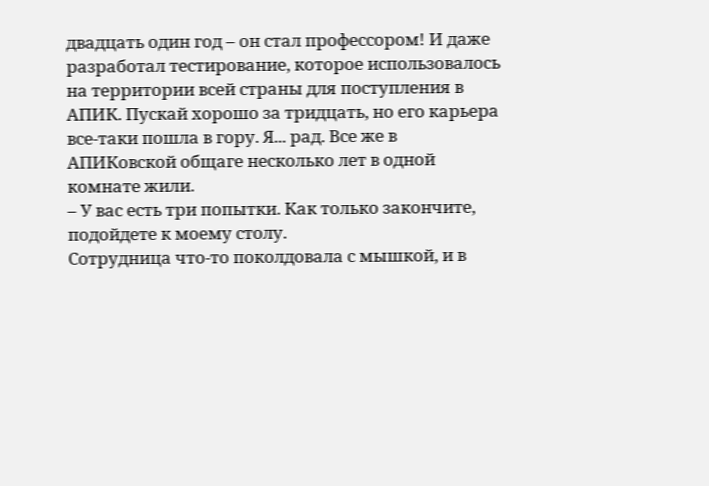двадцать один год – он стал профессором! И даже разработал тестирование, которое использовалось на территории всей страны для поступления в АПИК. Пускай хорошо за тридцать, но его карьера все-таки пошла в гору. Я... рад. Все же в АПИКовской общаге несколько лет в одной комнате жили.
– У вас есть три попытки. Как только закончите, подойдете к моему столу.
Сотрудница что-то поколдовала с мышкой, и в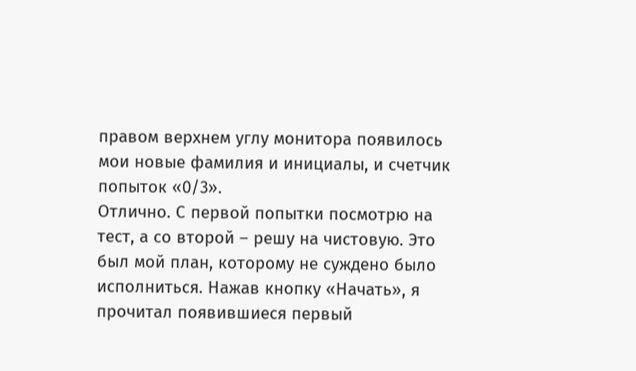правом верхнем углу монитора появилось мои новые фамилия и инициалы, и счетчик попыток «0/3».
Отлично. С первой попытки посмотрю на тест, а со второй – решу на чистовую. Это был мой план, которому не суждено было исполниться. Нажав кнопку «Начать», я прочитал появившиеся первый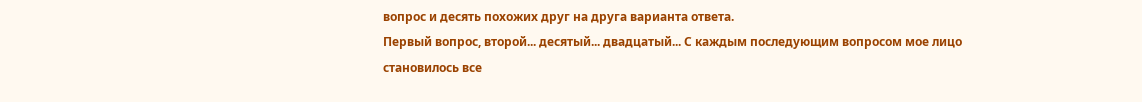вопрос и десять похожих друг на друга варианта ответа.
Первый вопрос, второй... десятый... двадцатый... С каждым последующим вопросом мое лицо становилось все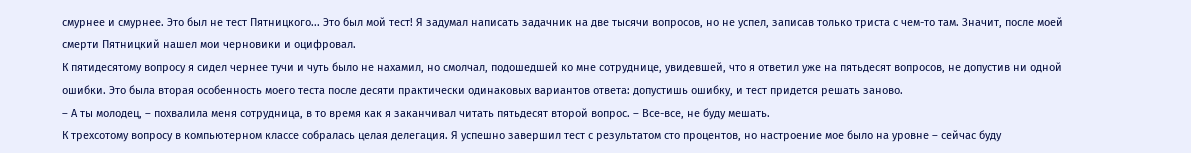смурнее и смурнее. Это был не тест Пятницкого... Это был мой тест! Я задумал написать задачник на две тысячи вопросов, но не успел, записав только триста с чем-то там. Значит, после моей смерти Пятницкий нашел мои черновики и оцифровал.
К пятидесятому вопросу я сидел чернее тучи и чуть было не нахамил, но смолчал, подошедшей ко мне сотруднице, увидевшей, что я ответил уже на пятьдесят вопросов, не допустив ни одной ошибки. Это была вторая особенность моего теста после десяти практически одинаковых вариантов ответа: допустишь ошибку, и тест придется решать заново.
– А ты молодец, – похвалила меня сотрудница, в то время как я заканчивал читать пятьдесят второй вопрос. – Все-все, не буду мешать.
К трехсотому вопросу в компьютерном классе собралась целая делегация. Я успешно завершил тест с результатом сто процентов, но настроение мое было на уровне – сейчас буду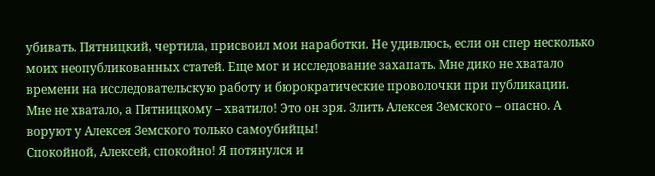убивать. Пятницкий, чертила, присвоил мои наработки. Не удивлюсь, если он спер несколько моих неопубликованных статей. Еще мог и исследование захапать. Мне дико не хватало времени на исследовательскую работу и бюрократические проволочки при публикации.
Мне не хватало, а Пятницкому – хватило! Это он зря. Злить Алексея Земского – опасно. А воруют у Алексея Земского только самоубийцы!
Спокойной, Алексей, спокойно! Я потянулся и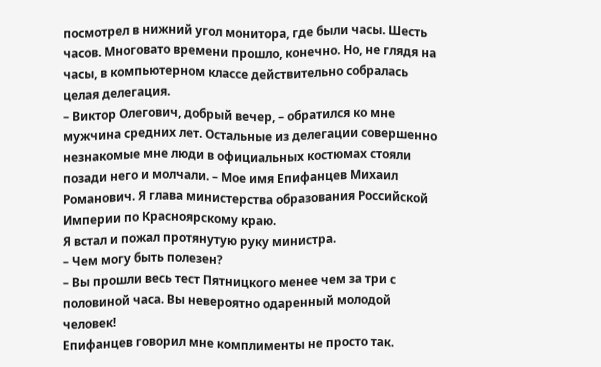посмотрел в нижний угол монитора, где были часы. Шесть часов. Многовато времени прошло, конечно. Но, не глядя на часы, в компьютерном классе действительно собралась целая делегация.
– Виктор Олегович, добрый вечер, – обратился ко мне мужчина средних лет. Остальные из делегации совершенно незнакомые мне люди в официальных костюмах стояли позади него и молчали. – Мое имя Епифанцев Михаил Романович. Я глава министерства образования Российской Империи по Красноярскому краю.
Я встал и пожал протянутую руку министра.
– Чем могу быть полезен?
– Вы прошли весь тест Пятницкого менее чем за три с половиной часа. Вы невероятно одаренный молодой человек!
Епифанцев говорил мне комплименты не просто так.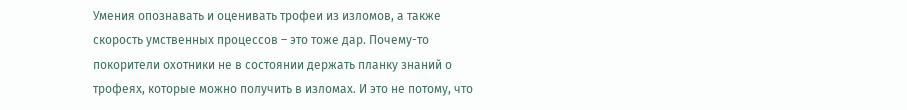Умения опознавать и оценивать трофеи из изломов, а также скорость умственных процессов – это тоже дар. Почему-то покорители охотники не в состоянии держать планку знаний о трофеях, которые можно получить в изломах. И это не потому, что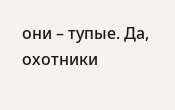они – тупые. Да, охотники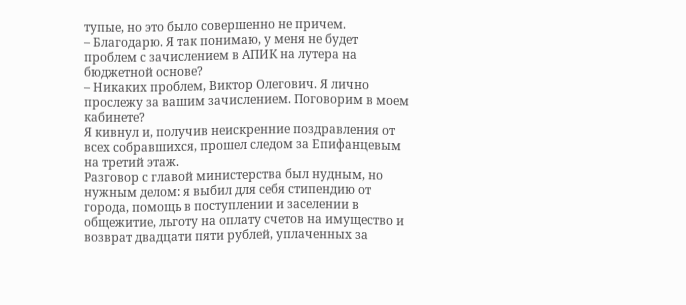тупые, но это было совершенно не причем.
– Благодарю. Я так понимаю, у меня не будет проблем с зачислением в АПИК на лутера на бюджетной основе?
– Никаких проблем, Виктор Олегович. Я лично прослежу за вашим зачислением. Поговорим в моем кабинете?
Я кивнул и, получив неискренние поздравления от всех собравшихся, прошел следом за Епифанцевым на третий этаж.
Разговор с главой министерства был нудным, но нужным делом: я выбил для себя стипендию от города, помощь в поступлении и заселении в общежитие, льготу на оплату счетов на имущество и возврат двадцати пяти рублей, уплаченных за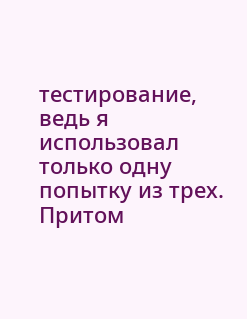тестирование, ведь я использовал только одну попытку из трех. Притом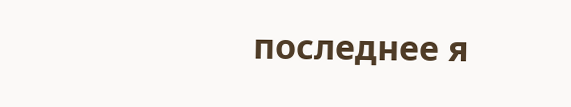последнее я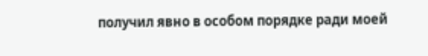получил явно в особом порядке ради моей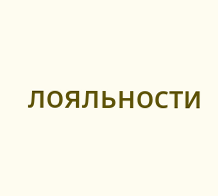лояльности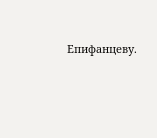Епифанцеву.